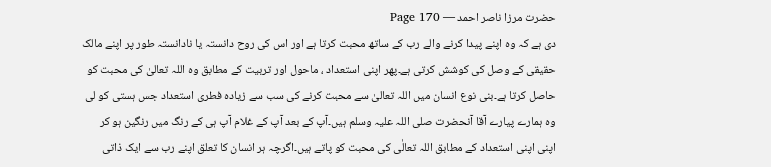حضرت مرزا ناصر احمد — Page 170
دی ہے کہ وہ اپنے پیدا کرنے والے رب کے ساتھ محبت کرتا ہے اور اس کی روح دانستہ یا نادانستہ طور پر اپنے مالک حقیقی کے وصل کی کوشش کرتی ہے۔پھر اپنی استعداد ، ماحول اور تربیت کے مطابق وہ اللہ تعالیٰ کی محبت کو حاصل کرتا ہے۔بنی نوع انسان میں اللہ تعالیٰ سے محبت کرنے کی سب سے زیادہ فطری استعداد جس ہستی کو لی وہ ہمارے پیارے آقا آنحضرت صلی اللہ علیہ وسلم ہیں۔آپ کے بعد آپ کے غلام آپ ہی کے رنگ میں رنگین ہو کر اپنی اپنی استعداد کے مطابق اللہ تعالٰی کی محبت کو پاتے ہیں۔اگرچہ ہر انسان کا تعلق اپنے رب سے ایک ذاتی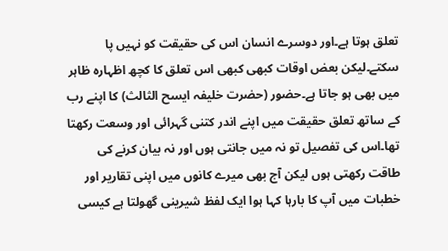تعلق ہوتا ہے۔اور دوسرے انسان اس کی حقیقت کو نہیں پا سکتے۔لیکن بعض اوقات کبھی کبھی اس تعلق کا کچھ اظہارہ ظاہر میں بھی ہو جاتا ہے۔حضور (حضرت خلیفہ ایسح الثالث) کا اپنے رب کے ساتھ تعلق حقیقت میں اپنے اندر کتنی گہرائی اور وسعت رکھتا تھا۔اس کی تفصیل تو نہ میں جانتی ہوں اور نہ بیان کرنے کی طاقت رکھتی ہوں لیکن آج بھی میرے کانوں میں اپنی تقاریر اور خطبات میں آپ کا بارہا کہا ہوا ایک لفظ شیرینی گھولتا ہے کیسی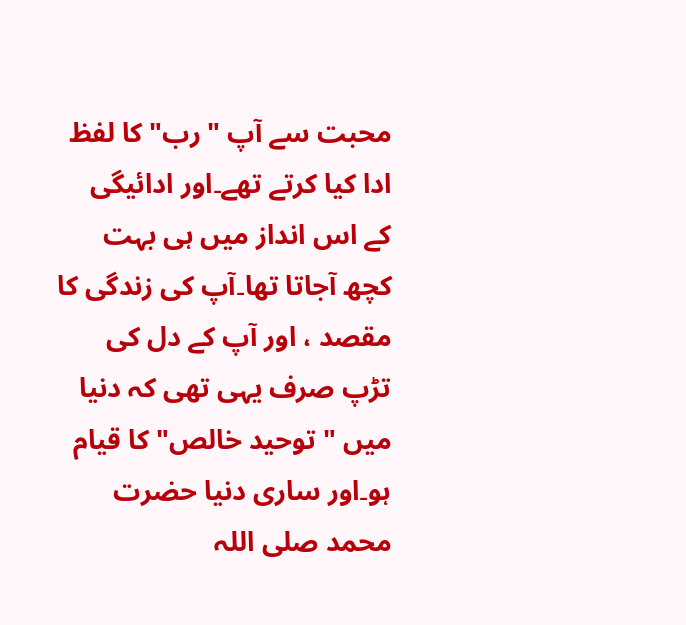محبت سے آپ "رب" کا لفظ ادا کیا کرتے تھے۔اور ادائیگی کے اس انداز میں ہی بہت کچھ آجاتا تھا۔آپ کی زندگی کا مقصد ، اور آپ کے دل کی تڑپ صرف یہی تھی کہ دنیا میں " توحید خالص" کا قیام ہو۔اور ساری دنیا حضرت محمد صلی اللہ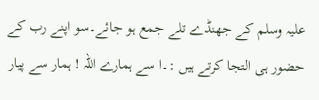علیہ وسلم کے جھنڈے تلے جمع ہو جائے۔سو اپنے رب کے حضور ہی التجا کرتے ہیں :۔ا سے ہمارے اللہ ! ہمار سے پیار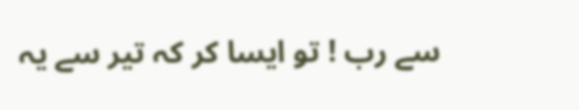سے رب ! تو ایسا کر کہ تیر سے یہ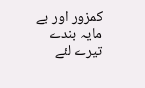کمزور اور بے مایہ بندے تیرے لئے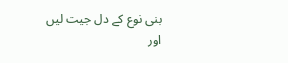بنی نوع کے دل جیت لیں اور